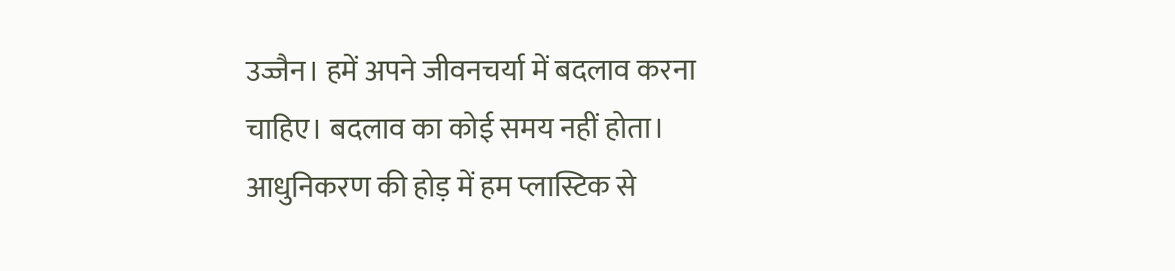उज्जैन। हमें अपने जीवनचर्या में बदलाव करना चाहिए। बदलाव का कोई समय नहीं होता। आधुनिकरण की होड़ में हम प्लास्टिक से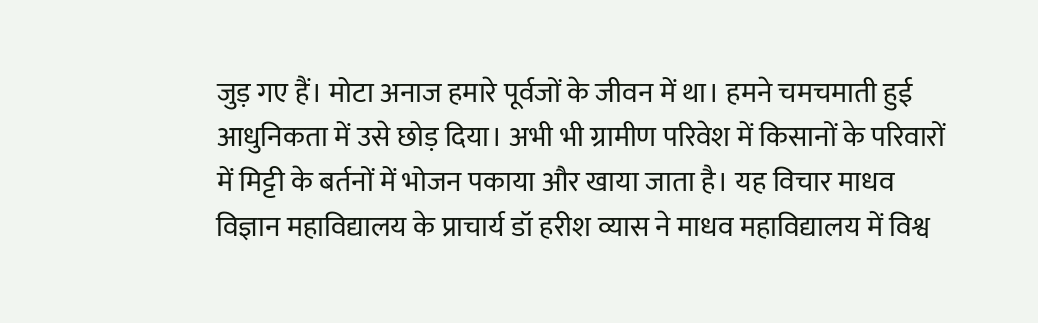जुड़ गए हैं। मोटा अनाज हमारे पूर्वजों के जीवन में था। हमने चमचमाती हुई आधुनिकता में उसे छोड़ दिया। अभी भी ग्रामीण परिवेश में किसानों के परिवारों में मिट्टी के बर्तनों में भोजन पकाया और खाया जाता है। यह विचार माधव विज्ञान महाविद्यालय के प्राचार्य डॉ हरीश व्यास ने माधव महाविद्यालय में विश्व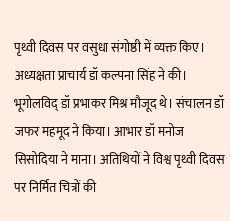पृथ्वी दिवस पर वसुधा संगोष्ठी में व्यक्त किए। अध्यक्षता प्राचार्य डॉ कल्पना सिंह ने की। भूगोलविद् डॉ प्रभाकर मिश्र मौजूद थे। संचालन डॉ जफर महमूद ने किया। आभार डॉ मनोज सिसोदिया ने माना। अतिथियों ने विश्व पृथ्वी दिवस पर निर्मित चित्रों की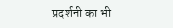प्रदर्शनी का भी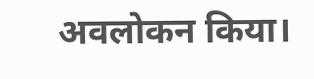अवलोकन किया।